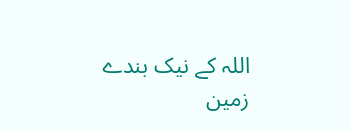اللہ کے نیک بندے زمین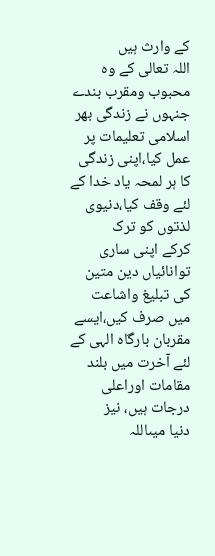کے وارث ہیں
اللہ تعالی کے وہ محبوب ومقرب بندے جنہوں نے زندگی بھر اسلامی تعلیمات پر
عمل کیا،اپنی زندگی کا ہر لمحہ یاد خدا کے لئے وقف کیا،دنیوی لذتوں کو ترک
کرکے اپنی ساری توانائیاں دین متین کی تبلیغ واشاعت میں صرف کیں،ایسے
مقربان بارگاہ الہی کے لئے آخرت میں بلند مقامات اوراعلی درجات ہیں، نیز
دنیا میںاللہ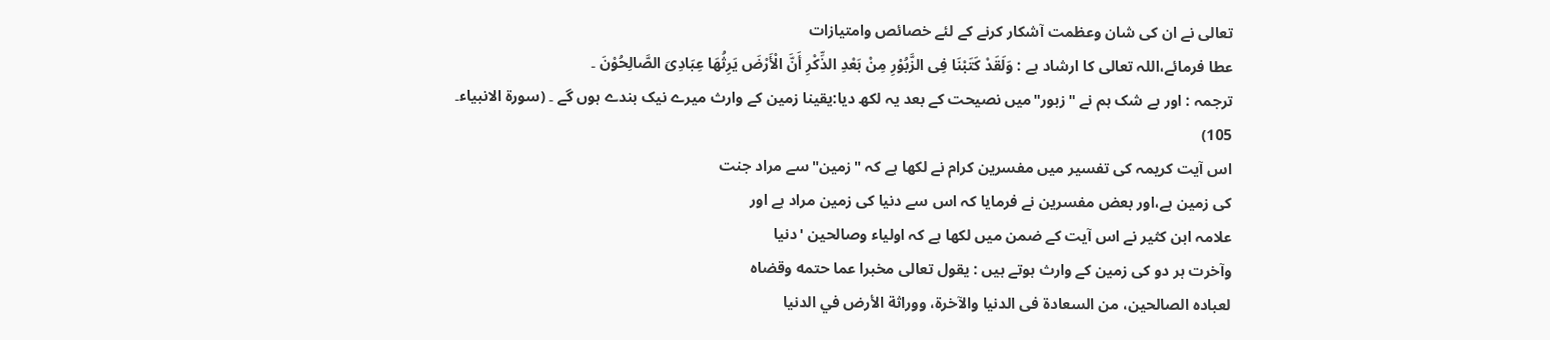تعالی نے ان کی شان وعظمت آشکار کرنے کے لئے خصائص وامتیازات
عطا فرمائے،اللہ تعالی کا ارشاد ہے : وَلَقَدْ کَتَبْنَا فِی الزَّبُوْرِ مِنْ بَعْدِ الذِّکْرِ أَنَّ الْأَرْضَ يَرِثُهَا عِبَادِیَ الصَّالِحُوْنَ ۔
ترجمہ : اور بے شک ہم نے "زبور"میں نصیحت کے بعد یہ لکھ دیا:یقینا زمین کے وارث میرے نیک بندے ہوں گے ۔ (سورۃ الانبیاء۔ 105)
اس آیت کریمہ کی تفسیر میں مفسرین کرام نے لکھا ہے کہ "زمین"سے مراد جنت
کی زمین ہے،اور بعض مفسرین نے فرمایا کہ اس سے دنیا کی زمین مراد ہے اور
علامہ ابن کثیر نے اس آیت کے ضمن میں لکھا ہے کہ اولیاء وصالحین 'دنیا
وآخرت ہر دو کی زمین کے وارث ہوتے ہیں : يقول تعالی مخبرا عما حتمه وقضاه
لعباده الصالحين، من السعادة فی الدنيا والآخرة، ووراثة الأرض في الدنيا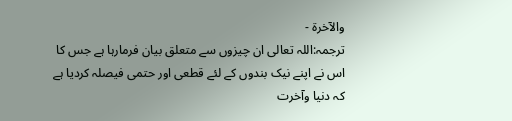والآخرة -
ترجمہ:اللہ تعالی ان چیزوں سے متعلق بیان فرمارہا ہے جس کا
اس نے اپنے نیک بندوں کے لئے قطعی اور حتمی فیصلہ کردیا ہے کہ دنیا وآخرت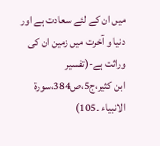میں ان کے لئے سعادت ہے اور دنیا و آخرت میں زمین ان کی وراثت ہے-(تفسیر
ابن کثیر،ج5،ص384،سورۃ الانبیاء ۔105)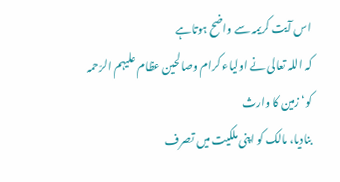اس آیت کریمہ سے واضح ہوتاہے
کہ اللہ تعالی نے اولیاء کرام وصالحین عظام علیہم الرّحمہ کو‘زمین کا وارث
بنادیا، مالک کو اپنی ملکیت میں تصرف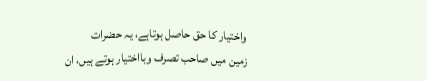واختیار کا حق حاصل ہوتاہے، یہ حضرات
زمین میں صاحب تصرف وبااختیار ہوتے ہیں، ان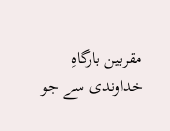مقربین بارگاہِ خداوندی سے جو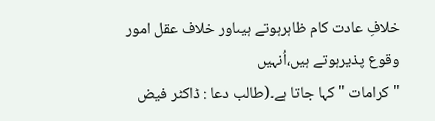خلافِ عادت کام ظاہرہوتے ہیںاور خلاف عقل امور وقوع پذیرہوتے ہیں،اُنہیں
"کرامات "کہا جاتا ہے۔(طالب دعا : ڈاکٹر فیض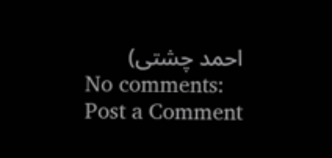احمد چشتی)
No comments:
Post a Comment